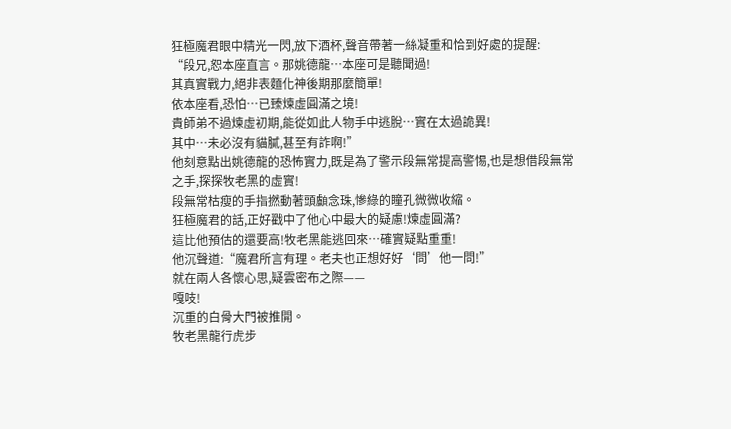狂極魔君眼中精光一閃,放下酒杯,聲音帶著一絲凝重和恰到好處的提醒:
“段兄,恕本座直言。那姚德龍…本座可是聽聞過!
其真實戰力,絕非表麵化神後期那麼簡單!
依本座看,恐怕…已臻煉虛圓滿之境!
貴師弟不過煉虛初期,能從如此人物手中逃脫…實在太過詭異!
其中…未必沒有貓膩,甚至有詐啊!”
他刻意點出姚德龍的恐怖實力,既是為了警示段無常提高警惕,也是想借段無常之手,探探牧老黑的虛實!
段無常枯瘦的手指撚動著頭顱念珠,慘綠的瞳孔微微收縮。
狂極魔君的話,正好戳中了他心中最大的疑慮!煉虛圓滿?
這比他預估的還要高!牧老黑能逃回來…確實疑點重重!
他沉聲道:“魔君所言有理。老夫也正想好好‘問’他一問!”
就在兩人各懷心思,疑雲密布之際——
嘎吱!
沉重的白骨大門被推開。
牧老黑龍行虎步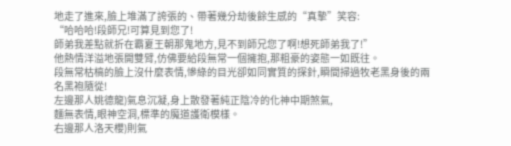地走了進來,臉上堆滿了誇張的、帶著幾分劫後餘生感的“真摯”笑容:
“哈哈哈!段師兄!可算見到您了!
師弟我差點就折在霸夏王朝那鬼地方,見不到師兄您了啊!想死師弟我了!”
他熱情洋溢地張開雙臂,仿佛要給段無常一個擁抱,那粗豪的姿態一如既往。
段無常枯槁的臉上沒什麼表情,慘綠的目光卻如同實質的探針,瞬間掃過牧老黑身後的兩名黑袍隨從!
左邊那人姚德龍)氣息沉凝,身上散發著純正陰冷的化神中期煞氣,
麵無表情,眼神空洞,標準的魔道護衛模樣。
右邊那人洛天櫻)則氣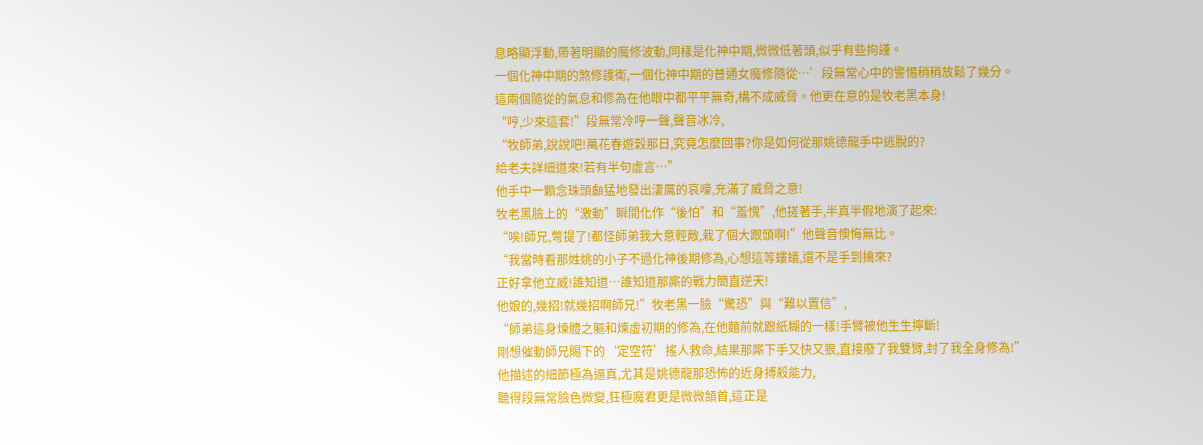息略顯浮動,帶著明顯的魔修波動,同樣是化神中期,微微低著頭,似乎有些拘謹。
一個化神中期的煞修護衛,一個化神中期的普通女魔修隨從…’段無常心中的警惕稍稍放鬆了幾分。
這兩個隨從的氣息和修為在他眼中都平平無奇,構不成威脅。他更在意的是牧老黑本身!
“哼,少來這套!”段無常冷哼一聲,聲音冰冷,
“牧師弟,說說吧!萬花春遊穀那日,究竟怎麼回事?你是如何從那姚德龍手中逃脫的?
給老夫詳細道來!若有半句虛言…”
他手中一顆念珠頭顱猛地發出淒厲的哀嚎,充滿了威脅之意!
牧老黑臉上的“激動”瞬間化作“後怕”和“羞愧”,他搓著手,半真半假地演了起來:
“唉!師兄,彆提了!都怪師弟我大意輕敵,栽了個大跟頭啊!”他聲音懊悔無比。
“我當時看那姓姚的小子不過化神後期修為,心想這等螻蟻,還不是手到擒來?
正好拿他立威!誰知道…誰知道那廝的戰力簡直逆天!
他娘的,幾招!就幾招啊師兄!”牧老黑一臉“驚恐”與“難以置信”,
“師弟這身煉體之軀和煉虛初期的修為,在他麵前就跟紙糊的一樣!手臂被他生生擰斷!
剛想催動師兄賜下的‘定空符’搖人救命,結果那廝下手又快又狠,直接廢了我雙臂,封了我全身修為!”
他描述的細節極為逼真,尤其是姚德龍那恐怖的近身搏殺能力,
聽得段無常臉色微變,狂極魔君更是微微頷首,這正是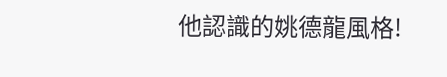他認識的姚德龍風格!